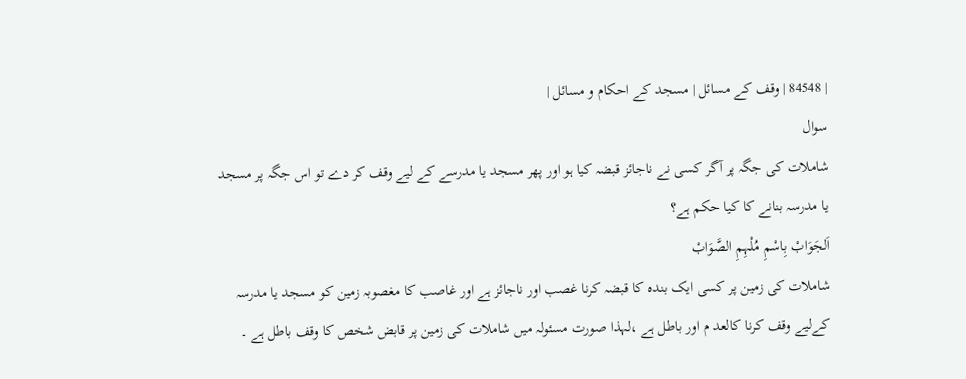| 84548 | وقف کے مسائل | مسجد کے احکام و مسائل |
سوال
شاملات کی جگہ پر آگر کسی نے ناجائز قبضہ کیا ہو اور پھر مسجد یا مدرسے کے لیے وقف کر دے تو اس جگہ پر مسجد یا مدرسہ بنانے کا کیا حکم ہے؟
اَلجَوَابْ بِاسْمِ مُلْہِمِ الصَّوَابْ
شاملات کی زمین پر کسی ایک بندہ کا قبضہ کرنا غصب اور ناجائز ہے اور غاصب کا مغصوبہ زمین کو مسجد یا مدرسہ کےلیے وقف کرنا کالعد م اور باطل ہے ،لہذا صورت مسئولہ میں شاملات کی زمین پر قابض شخص کا وقف باطل ہے ۔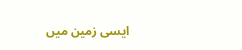ایسی زمین میں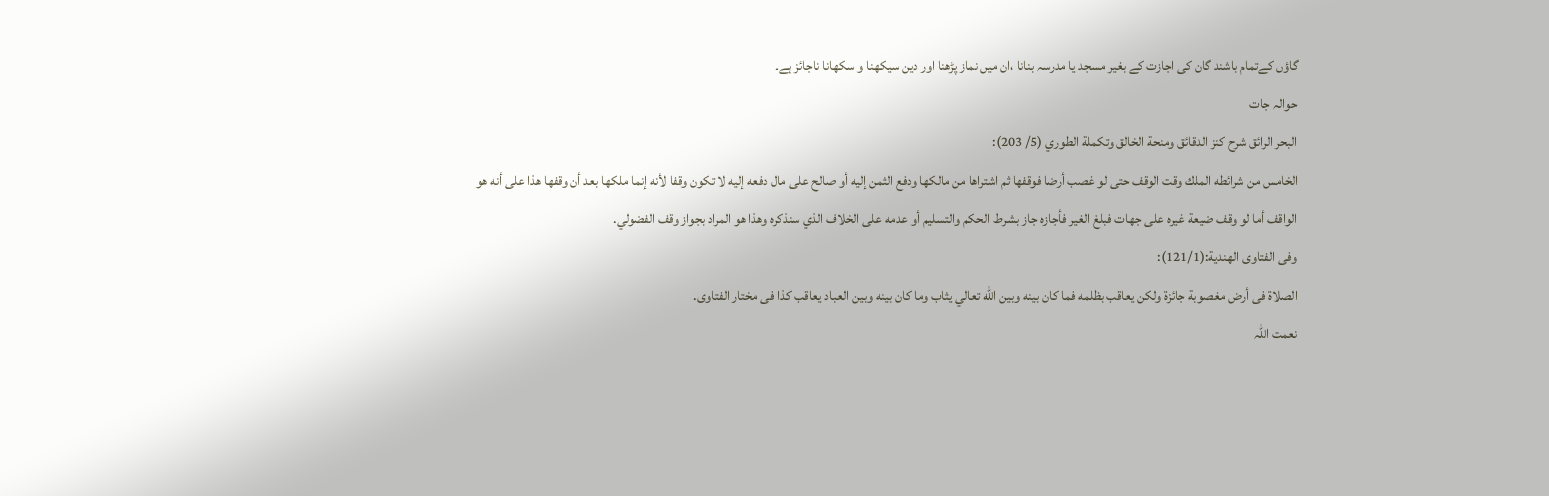گاؤں کےتمام باشند گان کی اجازت کے بغیر مسجد یا مدرسہ بنانا ،ان میں نماز پڑھنا اور دین سیکھنا و سکھانا ناجائز ہے۔
حوالہ جات
البحر الرائق شرح كنز الدقائق ومنحة الخالق وتكملة الطوري (5/ 203):
الخامس من شرائطه الملك وقت الوقف حتى لو غصب أرضا فوقفها ثم اشتراها من مالكها ودفع الثمن إليه أو صالح على مال دفعه إليه لا تكون وقفا لأنه إنما ملكها بعد أن وقفها هذا على أنه هو الواقف أما لو وقف ضيعة غيره على جهات فبلغ الغير فأجازه جاز بشرط الحكم والتسليم أو عدمه على الخلاف الذي سنذكره وهذا هو المراد بجواز وقف الفضولي.
وفی الفتاوى الهندية:(121/1):
الصلاة فى أرض مغصوبة جائزة ولكن يعاقب بظلمه فما كان بينه وبين اللّٰه تعالي يثاب وما كان بينه وبين العباد يعاقب كذا فى مختار الفتاوى.
نعمت اللہ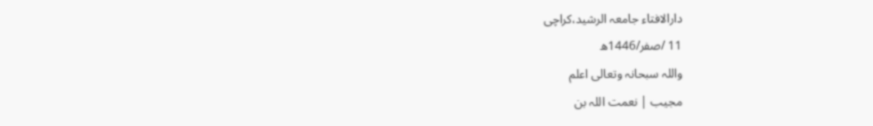دارالافتاء جامعہ الرشید،کراچی
11 /صفر/1446ھ
واللہ سبحانہ وتعالی اعلم
مجیب | نعمت اللہ بن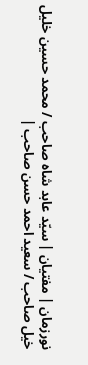نورزمان | مفتیان | سیّد عابد شاہ صاحب / محمد حسین خلیل خیل صاحب / سعید احمد حسن صاحب |